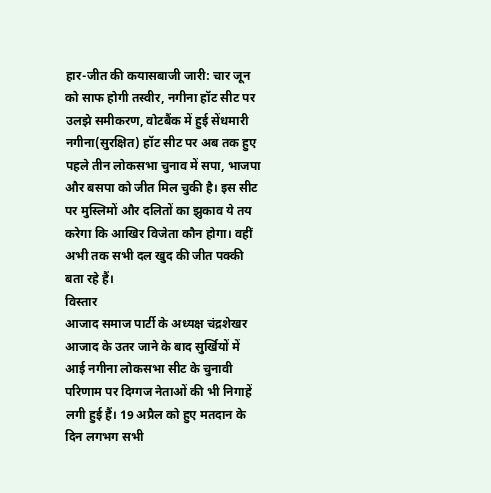हार-जीत की कयासबाजी जारी: चार जून को साफ होगी तस्वीर, नगीना हॉट सीट पर उलझे समीकरण, वोटबैंक में हुई सेंधमारी
नगीना(सुरक्षित) हॉट सीट पर अब तक हुए पहले तीन लोकसभा चुनाव में सपा, भाजपा और बसपा को जीत मिल चुकी है। इस सीट पर मुस्लिमों और दलितों का झुकाव ये तय करेगा कि आखिर विजेता कौन होगा। वहीं अभी तक सभी दल खुद की जीत पक्की बता रहे हैं।
विस्तार
आजाद समाज पार्टी के अध्यक्ष चंद्रशेखर आजाद के उतर जाने के बाद सुर्खियों में आई नगीना लोकसभा सीट के चुनावी परिणाम पर दिग्गज नेताओं की भी निगाहें लगी हुई हैं। 19 अप्रैल को हुए मतदान के दिन लगभग सभी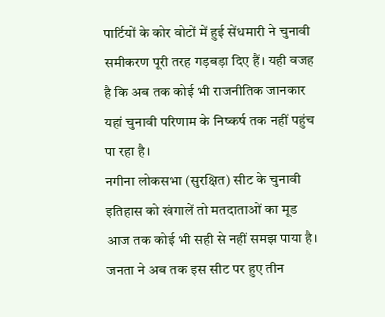पार्टियों के कोर वोटों में हुई सेंधमारी ने चुनावी समीकरण पूरी तरह गड़बड़ा दिए हैं। यही वजह है कि अब तक कोई भी राजनीतिक जानकार यहां चुनावी परिणाम के निष्कर्ष तक नहीं पहुंच पा रहा है।
नगीना लोकसभा (सुरक्षित) सीट के चुनावी इतिहास को खंगालें तो मतदाताओं का मूड आज तक कोई भी सही से नहीं समझ पाया है। जनता ने अब तक इस सीट पर हुए तीन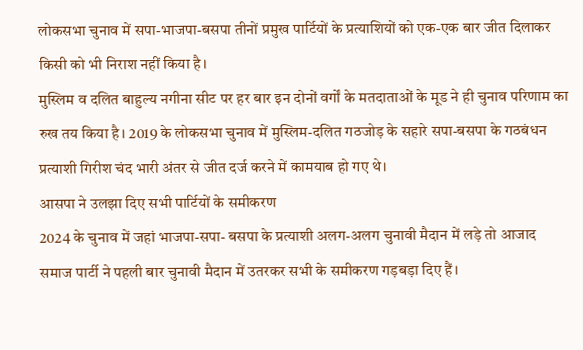लोकसभा चुनाव में सपा-भाजपा-बसपा तीनों प्रमुख पार्टियों के प्रत्याशियों को एक-एक बार जीत दिलाकर किसी को भी निराश नहीं किया है।
मुस्लिम व दलित बाहुल्य नगीना सीट पर हर बार इन दोनों वर्गों के मतदाताओं के मूड ने ही चुनाव परिणाम का रुख तय किया है। 2019 के लोकसभा चुनाव में मुस्लिम-दलित गठजोड़ के सहारे सपा-बसपा के गठबंधन प्रत्याशी गिरीश चंद भारी अंतर से जीत दर्ज करने में कामयाब हो गए थे।
आसपा ने उलझा दिए सभी पार्टियों के समीकरण
2024 के चुनाव में जहां भाजपा-सपा- बसपा के प्रत्याशी अलग-अलग चुनावी मैदान में लड़े तो आजाद समाज पार्टी ने पहली बार चुनावी मैदान में उतरकर सभी के समीकरण गड़बड़ा दिए हैं।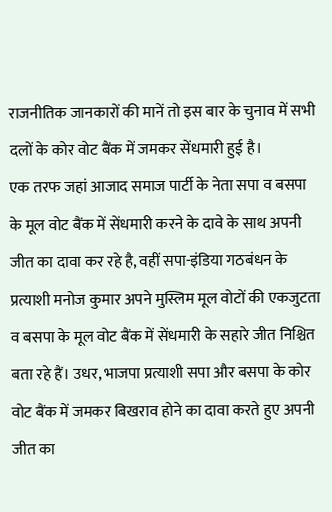राजनीतिक जानकारों की मानें तो इस बार के चुनाव में सभी दलों के कोर वोट बैंक में जमकर सेंधमारी हुई है।
एक तरफ जहां आजाद समाज पार्टी के नेता सपा व बसपा के मूल वोट बैंक में सेंधमारी करने के दावे के साथ अपनी जीत का दावा कर रहे है, वहीं सपा-इंडिया गठबंधन के प्रत्याशी मनोज कुमार अपने मुस्लिम मूल वोटों की एकजुटता व बसपा के मूल वोट बैंक में सेंधमारी के सहारे जीत निश्चित बता रहे हैं। उधर, भाजपा प्रत्याशी सपा और बसपा के कोर वोट बैंक में जमकर बिखराव होने का दावा करते हुए अपनी जीत का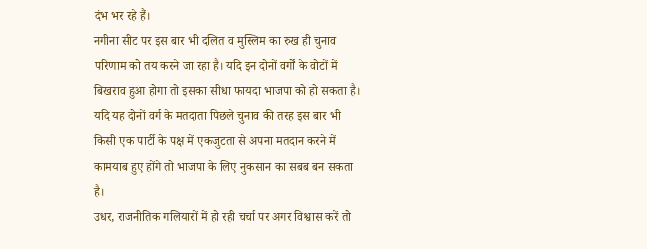दंभ भर रहे हैं।
नगीना सीट पर इस बार भी दलित व मुस्लिम का रुख ही चुनाव परिणाम को तय करने जा रहा है। यदि इन दोनों वर्गों के वोटों में बिखराव हुआ होगा तो इसका सीधा फायदा भाजपा को हो सकता है। यदि यह दोनों वर्ग के मतदाता पिछले चुनाव की तरह इस बार भी किसी एक पार्टी के पक्ष में एकजुटता से अपना मतदान करने में कामयाब हुए होंगे तो भाजपा के लिए नुकसान का सबब बन सकता है।
उधर, राजनीतिक गलियारों में हो रही चर्चा पर अगर विश्वास करें तो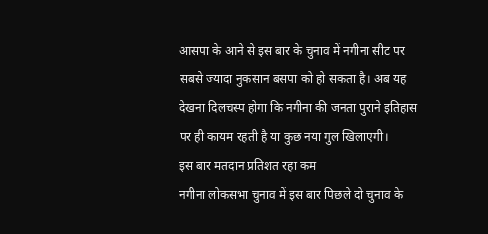आसपा के आने से इस बार के चुनाव में नगीना सीट पर सबसे ज्यादा नुकसान बसपा को हो सकता है। अब यह देखना दिलचस्प होगा कि नगीना की जनता पुराने इतिहास पर ही कायम रहती है या कुछ नया गुल खिलाएगी।
इस बार मतदान प्रतिशत रहा कम
नगीना लोकसभा चुनाव में इस बार पिछले दो चुनाव के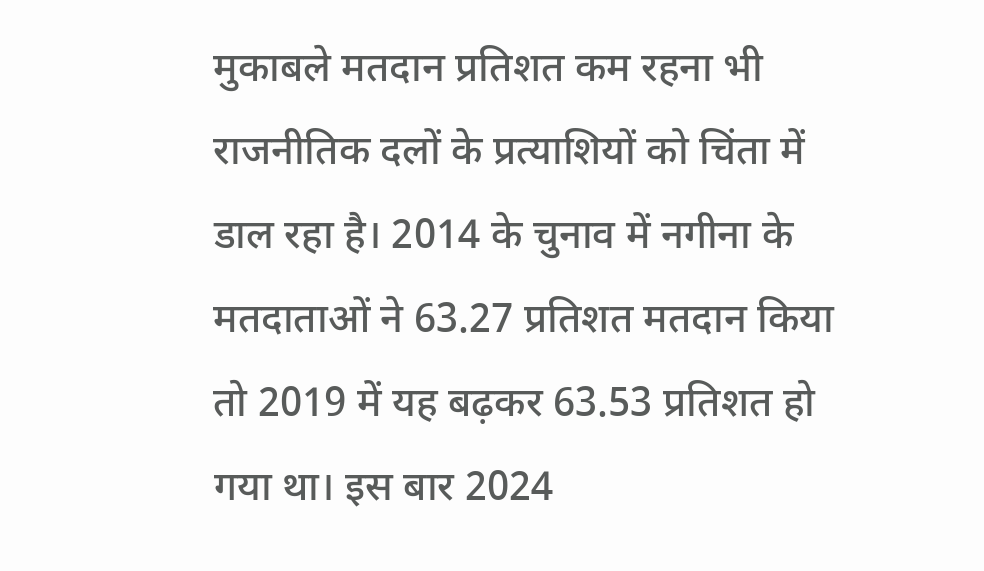मुकाबले मतदान प्रतिशत कम रहना भी राजनीतिक दलों के प्रत्याशियों को चिंता में डाल रहा है। 2014 के चुनाव में नगीना के मतदाताओं ने 63.27 प्रतिशत मतदान किया तो 2019 में यह बढ़कर 63.53 प्रतिशत हो गया था। इस बार 2024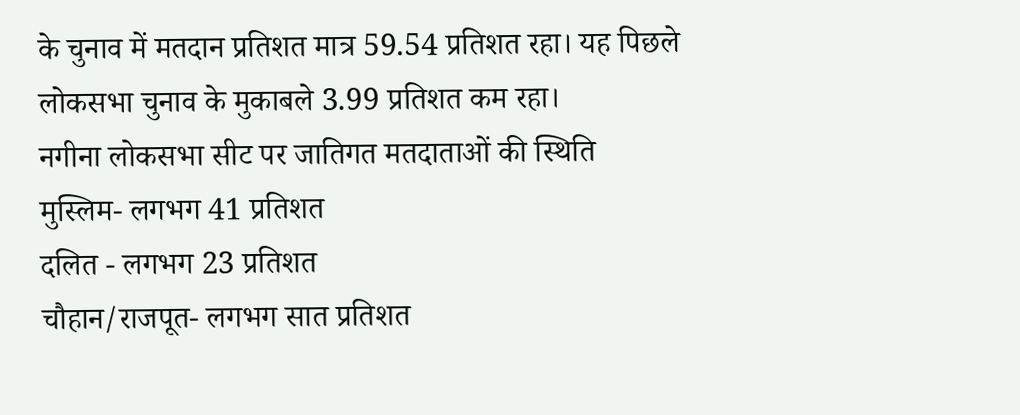के चुनाव में मतदान प्रतिशत मात्र 59.54 प्रतिशत रहा। यह पिछले लोकसभा चुनाव के मुकाबले 3.99 प्रतिशत कम रहा।
नगीना लोकसभा सीट पर जातिगत मतदाताओं की स्थिति
मुस्लिम- लगभग 41 प्रतिशत
दलित - लगभग 23 प्रतिशत
चौहान/राजपूत- लगभग सात प्रतिशत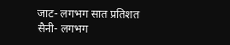जाट- लगभग सात प्रतिशत
सैनी- लगभग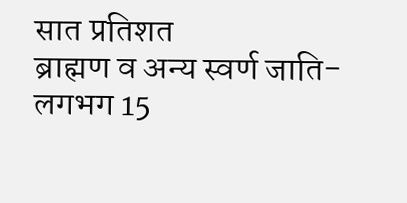सात प्रतिशत
ब्राह्मण व अन्य स्वर्ण जाति- लगभग 15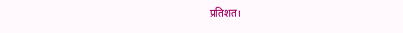प्रतिशत।